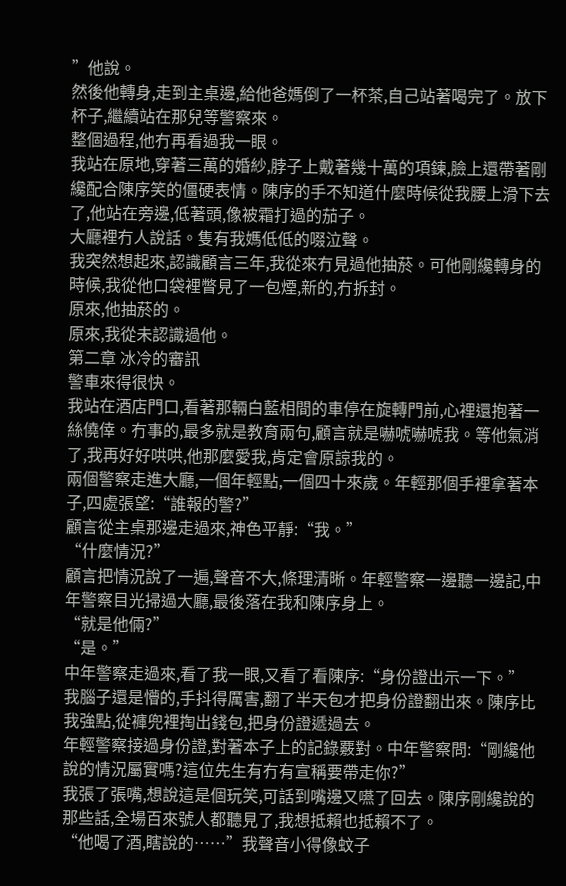”他說。
然後他轉身,走到主桌邊,給他爸媽倒了一杯茶,自己站著喝完了。放下杯子,繼續站在那兒等警察來。
整個過程,他冇再看過我一眼。
我站在原地,穿著三萬的婚紗,脖子上戴著幾十萬的項鍊,臉上還帶著剛纔配合陳序笑的僵硬表情。陳序的手不知道什麼時候從我腰上滑下去了,他站在旁邊,低著頭,像被霜打過的茄子。
大廳裡冇人說話。隻有我媽低低的啜泣聲。
我突然想起來,認識顧言三年,我從來冇見過他抽菸。可他剛纔轉身的時候,我從他口袋裡瞥見了一包煙,新的,冇拆封。
原來,他抽菸的。
原來,我從未認識過他。
第二章 冰冷的審訊
警車來得很快。
我站在酒店門口,看著那輛白藍相間的車停在旋轉門前,心裡還抱著一絲僥倖。冇事的,最多就是教育兩句,顧言就是嚇唬嚇唬我。等他氣消了,我再好好哄哄,他那麼愛我,肯定會原諒我的。
兩個警察走進大廳,一個年輕點,一個四十來歲。年輕那個手裡拿著本子,四處張望:“誰報的警?”
顧言從主桌那邊走過來,神色平靜:“我。”
“什麼情況?”
顧言把情況說了一遍,聲音不大,條理清晰。年輕警察一邊聽一邊記,中年警察目光掃過大廳,最後落在我和陳序身上。
“就是他倆?”
“是。”
中年警察走過來,看了我一眼,又看了看陳序:“身份證出示一下。”
我腦子還是懵的,手抖得厲害,翻了半天包才把身份證翻出來。陳序比我強點,從褲兜裡掏出錢包,把身份證遞過去。
年輕警察接過身份證,對著本子上的記錄覈對。中年警察問:“剛纔他說的情況屬實嗎?這位先生有冇有宣稱要帶走你?”
我張了張嘴,想說這是個玩笑,可話到嘴邊又嚥了回去。陳序剛纔說的那些話,全場百來號人都聽見了,我想抵賴也抵賴不了。
“他喝了酒,瞎說的……”我聲音小得像蚊子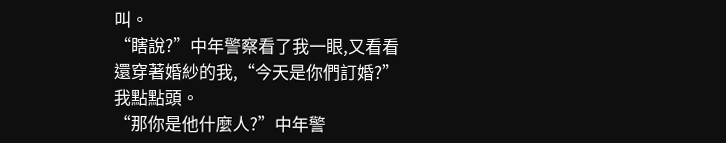叫。
“瞎說?”中年警察看了我一眼,又看看還穿著婚紗的我,“今天是你們訂婚?”
我點點頭。
“那你是他什麼人?”中年警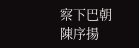察下巴朝陳序揚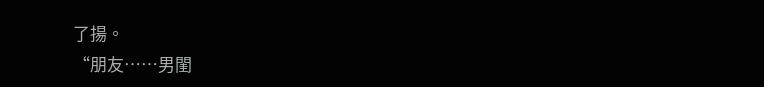了揚。
“朋友……男閨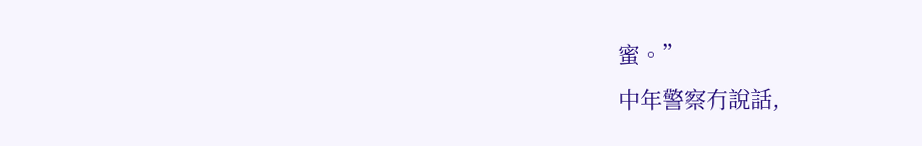蜜。”
中年警察冇說話,